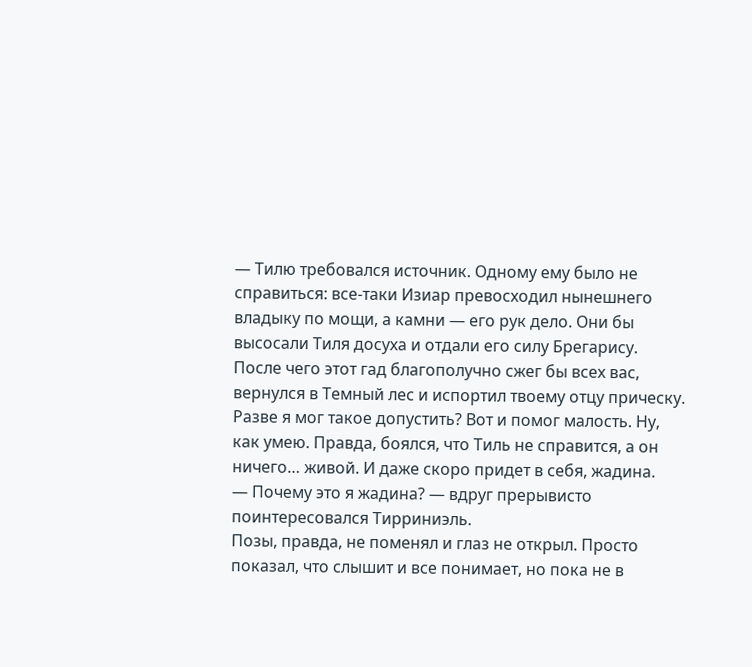— Тилю требовался источник. Одному ему было не справиться: все-таки Изиар превосходил нынешнего владыку по мощи, а камни — его рук дело. Они бы высосали Тиля досуха и отдали его силу Брегарису. После чего этот гад благополучно сжег бы всех вас, вернулся в Темный лес и испортил твоему отцу прическу. Разве я мог такое допустить? Вот и помог малость. Ну, как умею. Правда, боялся, что Тиль не справится, а он ничего… живой. И даже скоро придет в себя, жадина.
— Почему это я жадина? — вдруг прерывисто поинтересовался Тирриниэль.
Позы, правда, не поменял и глаз не открыл. Просто показал, что слышит и все понимает, но пока не в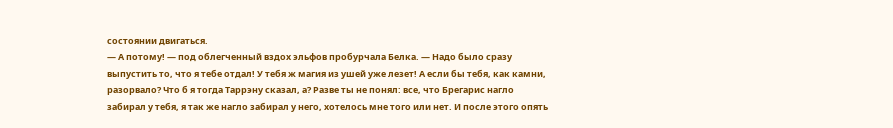состоянии двигаться.
— А потому! — под облегченный вздох эльфов пробурчала Белка. — Надо было сразу выпустить то, что я тебе отдал! У тебя ж магия из ушей уже лезет! А если бы тебя, как камни, разорвало? Что б я тогда Таррэну сказал, а? Разве ты не понял: все, что Брегарис нагло забирал у тебя, я так же нагло забирал у него, хотелось мне того или нет. И после этого опять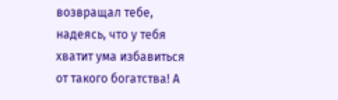возвращал тебе, надеясь, что у тебя хватит ума избавиться от такого богатства! А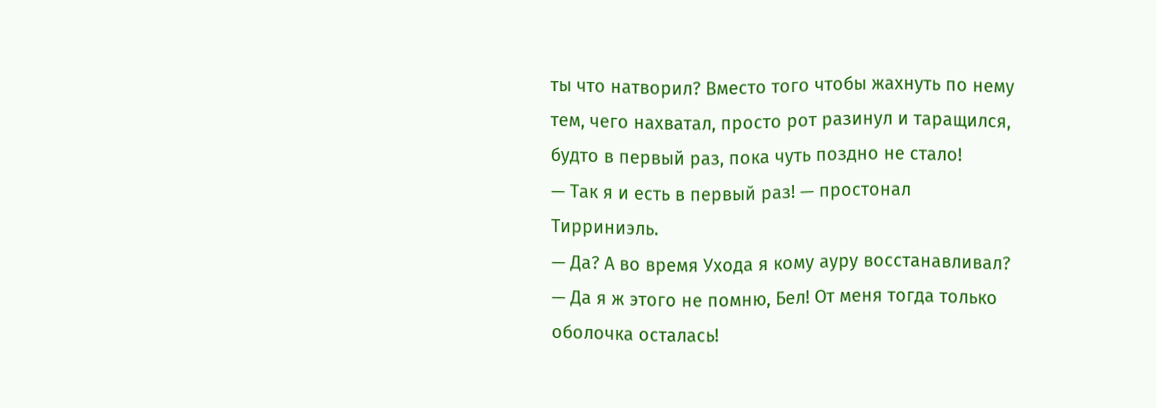ты что натворил? Вместо того чтобы жахнуть по нему тем, чего нахватал, просто рот разинул и таращился, будто в первый раз, пока чуть поздно не стало!
— Так я и есть в первый раз! — простонал Тирриниэль.
— Да? А во время Ухода я кому ауру восстанавливал?
— Да я ж этого не помню, Бел! От меня тогда только оболочка осталась!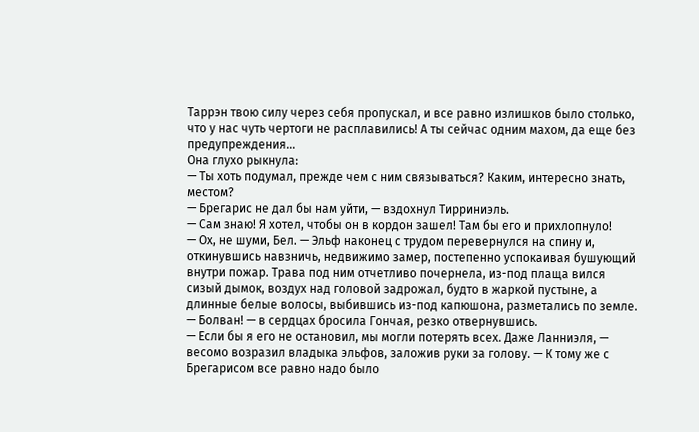Таррэн твою силу через себя пропускал, и все равно излишков было столько, что у нас чуть чертоги не расплавились! А ты сейчас одним махом, да еще без предупреждения…
Она глухо рыкнула:
— Ты хоть подумал, прежде чем с ним связываться? Каким, интересно знать, местом?
— Брегарис не дал бы нам уйти, — вздохнул Тирриниэль.
— Сам знаю! Я хотел, чтобы он в кордон зашел! Там бы его и прихлопнуло!
— Ох, не шуми, Бел. — Эльф наконец с трудом перевернулся на спину и, откинувшись навзничь, недвижимо замер, постепенно успокаивая бушующий внутри пожар. Трава под ним отчетливо почернела, из-под плаща вился сизый дымок, воздух над головой задрожал, будто в жаркой пустыне, а длинные белые волосы, выбившись из-под капюшона, разметались по земле.
— Болван! — в сердцах бросила Гончая, резко отвернувшись.
— Если бы я его не остановил, мы могли потерять всех. Даже Ланниэля, — весомо возразил владыка эльфов, заложив руки за голову. — К тому же с Брегарисом все равно надо было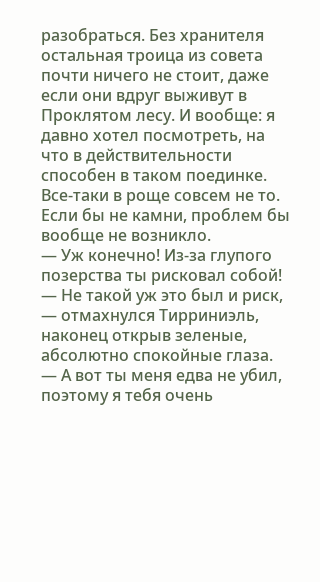разобраться. Без хранителя остальная троица из совета почти ничего не стоит, даже если они вдруг выживут в Проклятом лесу. И вообще: я давно хотел посмотреть, на что в действительности способен в таком поединке. Все-таки в роще совсем не то. Если бы не камни, проблем бы вообще не возникло.
— Уж конечно! Из-за глупого позерства ты рисковал собой!
— Не такой уж это был и риск, — отмахнулся Тирриниэль, наконец открыв зеленые, абсолютно спокойные глаза. — А вот ты меня едва не убил, поэтому я тебя очень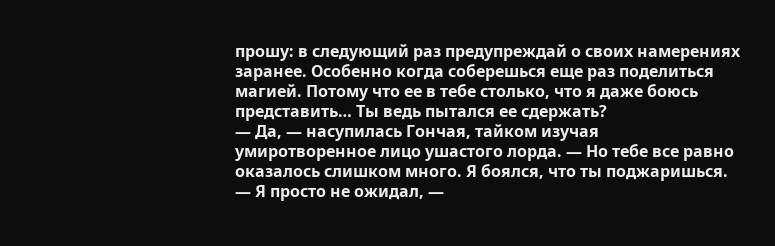прошу: в следующий раз предупреждай о своих намерениях заранее. Особенно когда соберешься еще раз поделиться магией. Потому что ее в тебе столько, что я даже боюсь представить… Ты ведь пытался ее сдержать?
— Да, — насупилась Гончая, тайком изучая умиротворенное лицо ушастого лорда. — Но тебе все равно оказалось слишком много. Я боялся, что ты поджаришься.
— Я просто не ожидал, —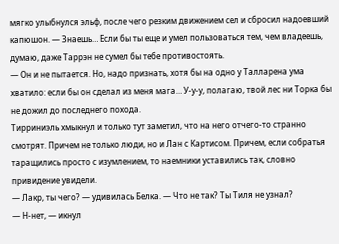мягко улыбнулся эльф, после чего резким движением сел и сбросил надоевший капюшон. — Знаешь… Если бы ты еще и умел пользоваться тем, чем владеешь, думаю, даже Таррэн не сумел бы тебе противостоять.
— Он и не пытается. Но, надо признать, хотя бы на одно у Талларена ума хватило: если бы он сделал из меня мага… У-у-у, полагаю, твой лес ни Торка бы не дожил до последнего похода.
Тирриниэль хмыкнул и только тут заметил, что на него отчего-то странно смотрят. Причем не только люди, но и Лан с Картисом. Причем, если собратья таращились просто с изумлением, то наемники уставились так, словно привидение увидели.
— Лакр, ты чего? — удивилась Белка. — Что не так? Ты Тиля не узнал?
— Н-нет, — икнул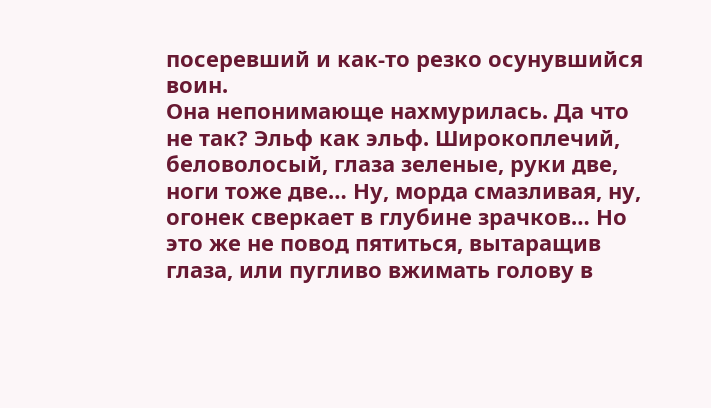посеревший и как-то резко осунувшийся воин.
Она непонимающе нахмурилась. Да что не так? Эльф как эльф. Широкоплечий, беловолосый, глаза зеленые, руки две, ноги тоже две… Ну, морда смазливая, ну, огонек сверкает в глубине зрачков… Но это же не повод пятиться, вытаращив глаза, или пугливо вжимать голову в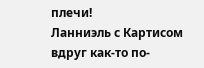плечи!
Ланниэль с Картисом вдруг как-то по-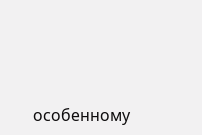особенному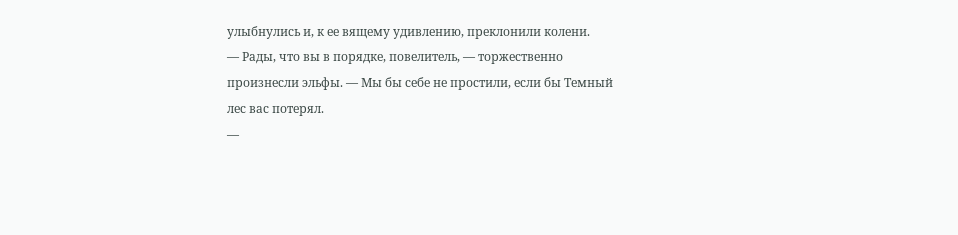улыбнулись и, к ее вящему удивлению, преклонили колени.
— Рады, что вы в порядке, повелитель, — торжественно произнесли эльфы. — Мы бы себе не простили, если бы Темный лес вас потерял.
—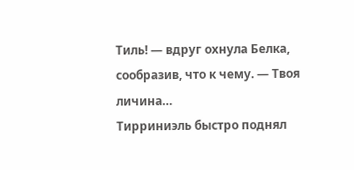Тиль! — вдруг охнула Белка, сообразив, что к чему. — Твоя личина…
Тирриниэль быстро поднял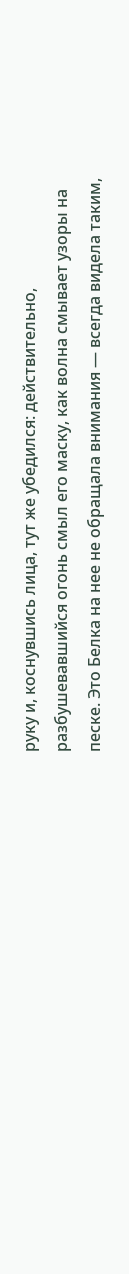руку и, коснувшись лица, тут же убедился: действительно, разбушевавшийся огонь смыл его маску, как волна смывает узоры на песке. Это Белка на нее не обращала внимания — всегда видела таким,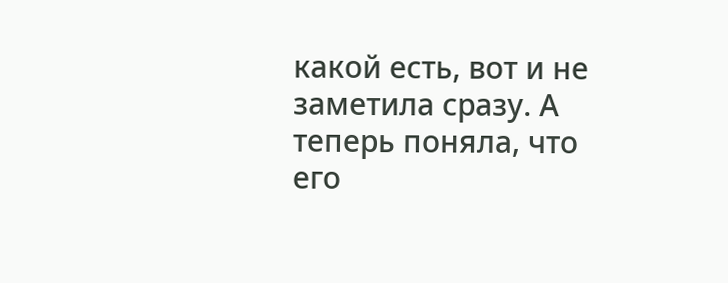какой есть, вот и не заметила сразу. А теперь поняла, что его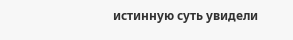истинную суть увидели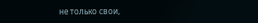не только свои,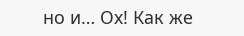но и… Ох! Как же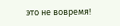это не вовремя!